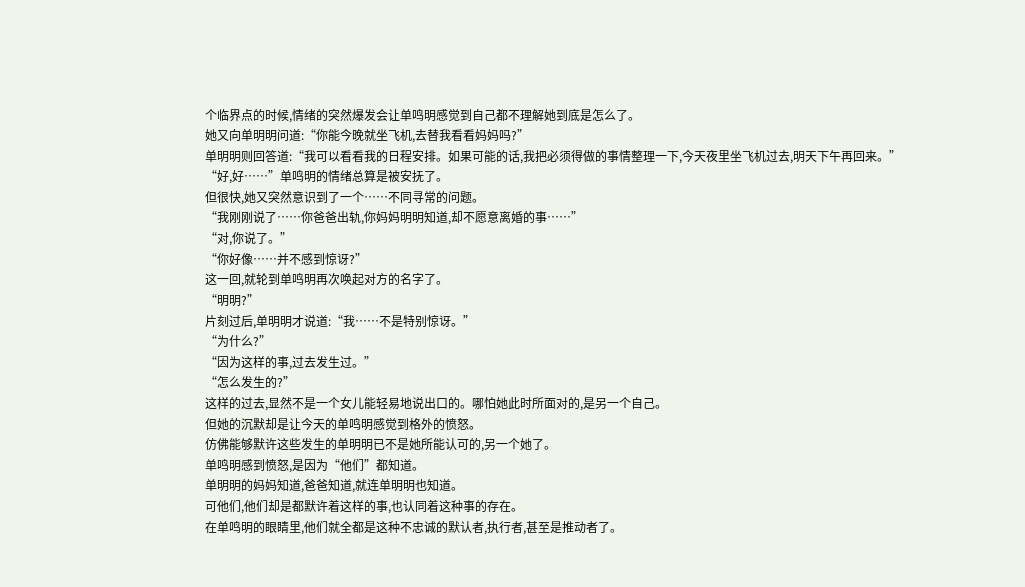个临界点的时候,情绪的突然爆发会让单鸣明感觉到自己都不理解她到底是怎么了。
她又向单明明问道:“你能今晚就坐飞机,去替我看看妈妈吗?”
单明明则回答道:“我可以看看我的日程安排。如果可能的话,我把必须得做的事情整理一下,今天夜里坐飞机过去,明天下午再回来。”
“好,好……”单鸣明的情绪总算是被安抚了。
但很快,她又突然意识到了一个……不同寻常的问题。
“我刚刚说了……你爸爸出轨,你妈妈明明知道,却不愿意离婚的事……”
“对,你说了。”
“你好像……并不感到惊讶?”
这一回,就轮到单鸣明再次唤起对方的名字了。
“明明?”
片刻过后,单明明才说道:“我……不是特别惊讶。”
“为什么?”
“因为这样的事,过去发生过。”
“怎么发生的?”
这样的过去,显然不是一个女儿能轻易地说出口的。哪怕她此时所面对的,是另一个自己。
但她的沉默却是让今天的单鸣明感觉到格外的愤怒。
仿佛能够默许这些发生的单明明已不是她所能认可的,另一个她了。
单鸣明感到愤怒,是因为“他们”都知道。
单明明的妈妈知道,爸爸知道,就连单明明也知道。
可他们,他们却是都默许着这样的事,也认同着这种事的存在。
在单鸣明的眼睛里,他们就全都是这种不忠诚的默认者,执行者,甚至是推动者了。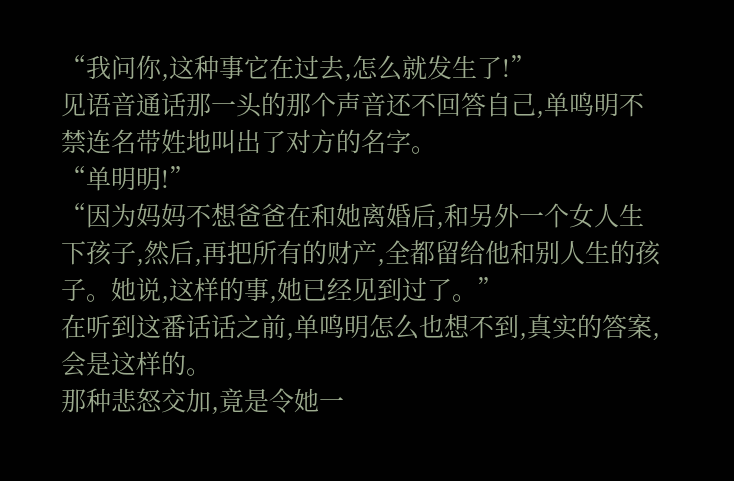“我问你,这种事它在过去,怎么就发生了!”
见语音通话那一头的那个声音还不回答自己,单鸣明不禁连名带姓地叫出了对方的名字。
“单明明!”
“因为妈妈不想爸爸在和她离婚后,和另外一个女人生下孩子,然后,再把所有的财产,全都留给他和别人生的孩子。她说,这样的事,她已经见到过了。”
在听到这番话话之前,单鸣明怎么也想不到,真实的答案,会是这样的。
那种悲怒交加,竟是令她一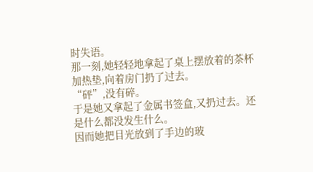时失语。
那一刻,她轻轻地拿起了桌上摆放着的茶杯加热垫,向着房门扔了过去。
“砰”,没有碎。
于是她又拿起了金属书签盒,又扔过去。还是什么都没发生什么。
因而她把目光放到了手边的玻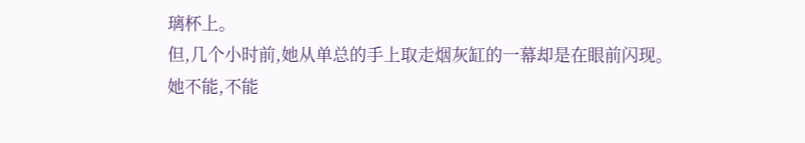璃杯上。
但,几个小时前,她从单总的手上取走烟灰缸的一幕却是在眼前闪现。
她不能,不能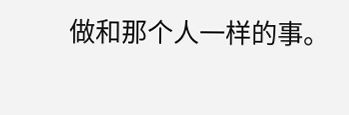做和那个人一样的事。